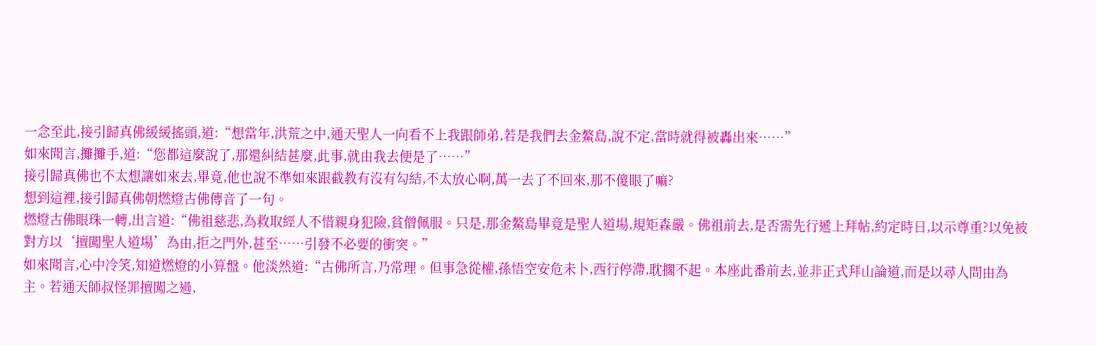一念至此,接引歸真佛緩緩搖頭,道:“想當年,洪荒之中,通天聖人一向看不上我跟師弟,若是我們去金鰲島,說不定,當時就得被轟出來……”
如來聞言,攤攤手,道:“您都這麼說了,那還糾結甚麼,此事,就由我去便是了……”
接引歸真佛也不太想讓如來去,畢竟,他也說不準如來跟截教有沒有勾結,不太放心啊,萬一去了不回來,那不傻眼了嘛?
想到這裡,接引歸真佛朝燃燈古佛傳音了一句。
燃燈古佛眼珠一轉,出言道:“佛祖慈悲,為救取經人不惜親身犯險,貧僧佩服。只是,那金鰲島畢竟是聖人道場,規矩森嚴。佛祖前去,是否需先行遞上拜帖,約定時日,以示尊重?以免被對方以‘擅闖聖人道場’為由,拒之門外,甚至……引發不必要的衝突。”
如來聞言,心中冷笑,知道燃燈的小算盤。他淡然道:“古佛所言,乃常理。但事急從權,孫悟空安危未卜,西行停滯,耽擱不起。本座此番前去,並非正式拜山論道,而是以尋人問由為主。若通天師叔怪罪擅闖之過,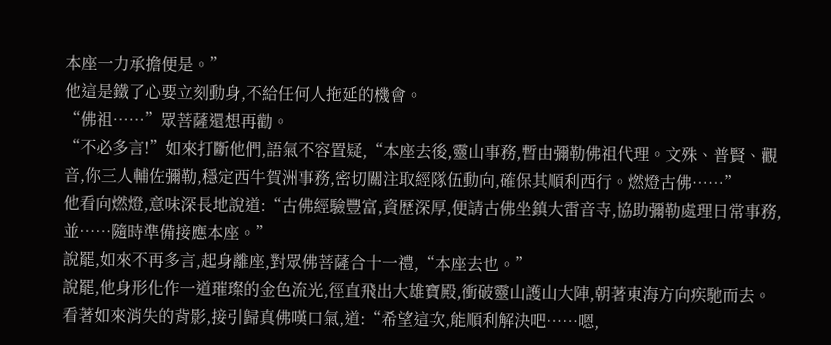本座一力承擔便是。”
他這是鐵了心要立刻動身,不給任何人拖延的機會。
“佛祖……”眾菩薩還想再勸。
“不必多言!”如來打斷他們,語氣不容置疑,“本座去後,靈山事務,暫由彌勒佛祖代理。文殊、普賢、觀音,你三人輔佐彌勒,穩定西牛賀洲事務,密切關注取經隊伍動向,確保其順利西行。燃燈古佛……”
他看向燃燈,意味深長地說道:“古佛經驗豐富,資歷深厚,便請古佛坐鎮大雷音寺,協助彌勒處理日常事務,並……隨時準備接應本座。”
說罷,如來不再多言,起身離座,對眾佛菩薩合十一禮,“本座去也。”
說罷,他身形化作一道璀璨的金色流光,徑直飛出大雄寶殿,衝破靈山護山大陣,朝著東海方向疾馳而去。
看著如來消失的背影,接引歸真佛嘆口氣,道:“希望這次,能順利解決吧……嗯,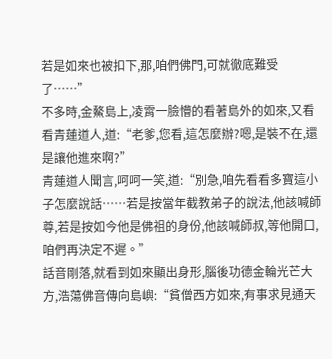若是如來也被扣下,那,咱們佛門,可就徹底難受了……”
不多時,金鰲島上,凌霄一臉懵的看著島外的如來,又看看青蓮道人,道:“老爹,您看,這怎麼辦?嗯,是裝不在,還是讓他進來啊?”
青蓮道人聞言,呵呵一笑,道:“別急,咱先看看多寶這小子怎麼說話……若是按當年截教弟子的說法,他該喊師尊,若是按如今他是佛祖的身份,他該喊師叔,等他開口,咱們再決定不遲。”
話音剛落,就看到如來顯出身形,腦後功德金輪光芒大方,浩蕩佛音傳向島嶼:“貧僧西方如來,有事求見通天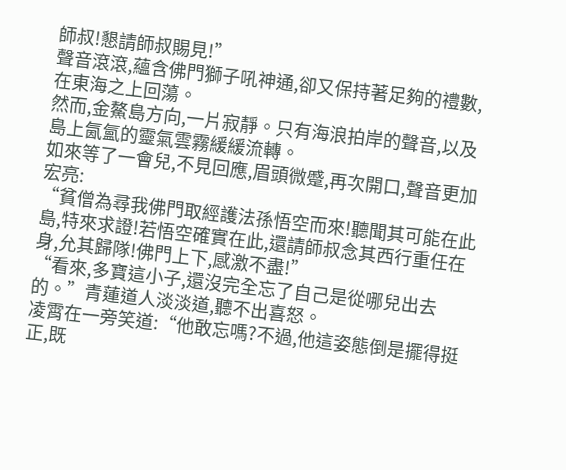師叔!懇請師叔賜見!”
聲音滾滾,蘊含佛門獅子吼神通,卻又保持著足夠的禮數,在東海之上回蕩。
然而,金鰲島方向,一片寂靜。只有海浪拍岸的聲音,以及島上氤氳的靈氣雲霧緩緩流轉。
如來等了一會兒,不見回應,眉頭微蹙,再次開口,聲音更加宏亮:
“貧僧為尋我佛門取經護法孫悟空而來!聽聞其可能在此島,特來求證!若悟空確實在此,還請師叔念其西行重任在身,允其歸隊!佛門上下,感激不盡!”
“看來,多寶這小子,還沒完全忘了自己是從哪兒出去的。”青蓮道人淡淡道,聽不出喜怒。
凌霄在一旁笑道:“他敢忘嗎?不過,他這姿態倒是擺得挺正,既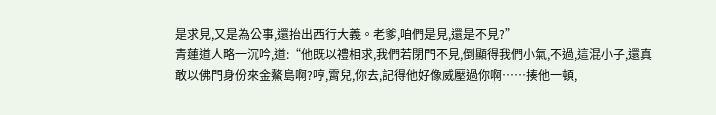是求見,又是為公事,還抬出西行大義。老爹,咱們是見,還是不見?”
青蓮道人略一沉吟,道:“他既以禮相求,我們若閉門不見,倒顯得我們小氣,不過,這混小子,還真敢以佛門身份來金鰲島啊?哼,霄兒,你去,記得他好像威壓過你啊……揍他一頓,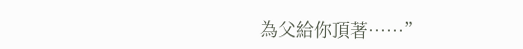為父給你頂著……”